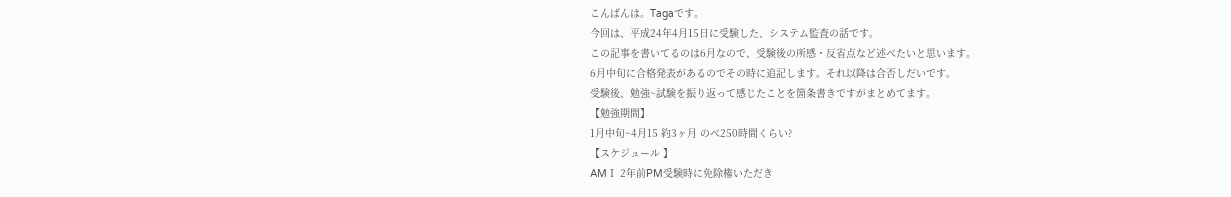こんばんは。Tagaです。
今回は、平成24年4月15日に受験した、システム監査の話です。
この記事を書いてるのは6月なので、受験後の所感・反省点など述べたいと思います。
6月中旬に合格発表があるのでその時に追記します。それ以降は合否しだいです。
受験後、勉強~試験を振り返って感じたことを箇条書きですがまとめてます。
【勉強期間】
1月中旬~4月15 約3ヶ月 のべ250時間くらい?
【スケジュール 】
AMⅠ 2年前PM受験時に免除権いただき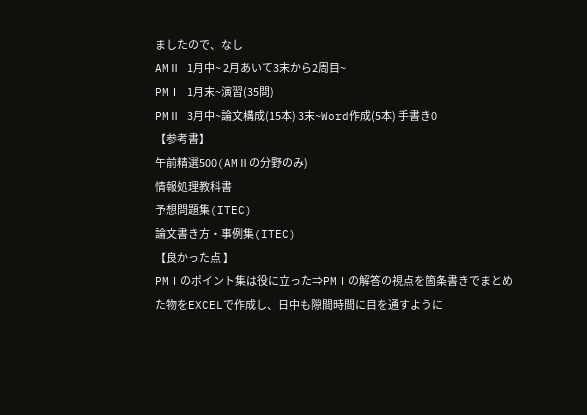ましたので、なし
AMⅡ 1月中~ 2月あいて3末から2周目~
PMⅠ 1月末~演習(35問)
PMⅡ 3月中~論文構成(15本) 3末~Word作成(5本) 手書き0
【参考書】
午前精選500(AMⅡの分野のみ)
情報処理教科書
予想問題集(ITEC)
論文書き方・事例集(ITEC)
【良かった点 】
PMⅠのポイント集は役に立った⇒PMⅠの解答の視点を箇条書きでまとめた物をEXCELで作成し、日中も隙間時間に目を通すように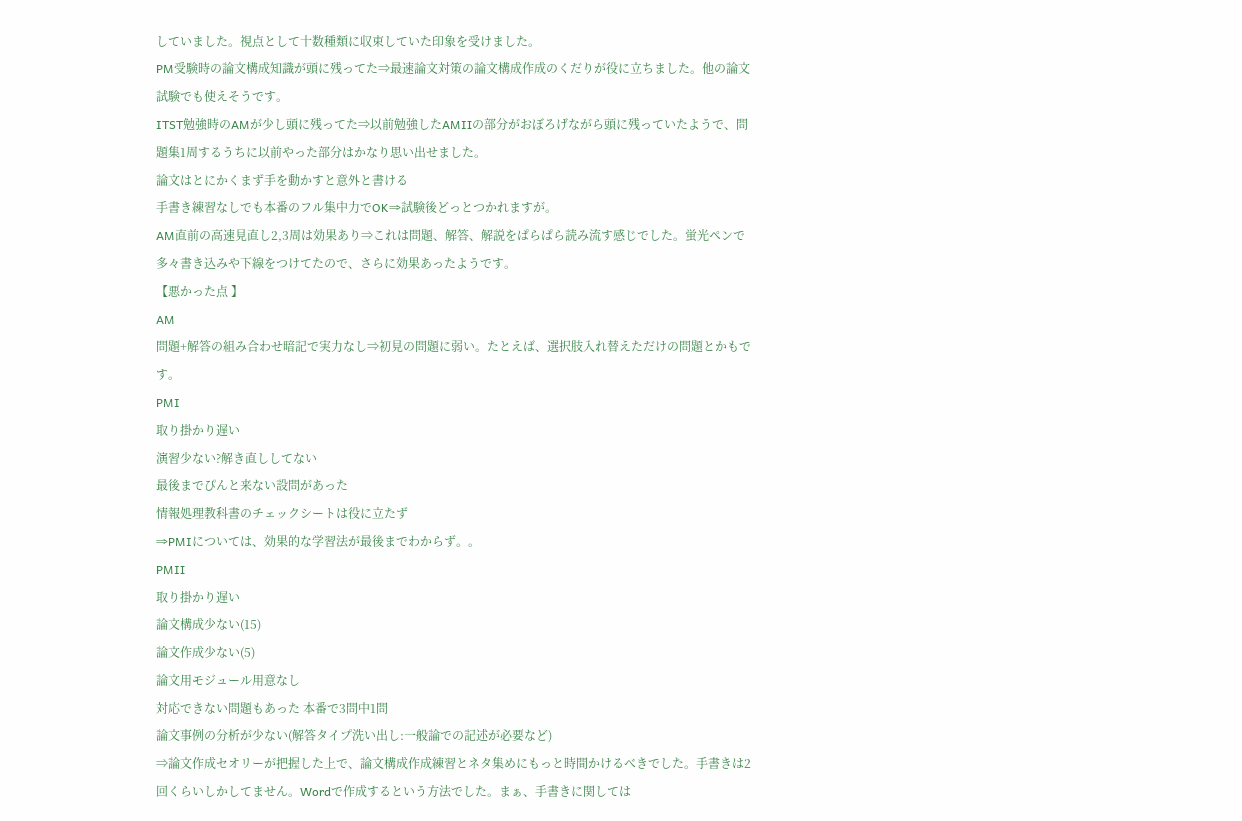していました。視点として十数種類に収束していた印象を受けました。
PM受験時の論文構成知識が頭に残ってた⇒最速論文対策の論文構成作成のくだりが役に立ちました。他の論文試験でも使えそうです。
ITST勉強時のAMが少し頭に残ってた⇒以前勉強したAMⅡの部分がおぼろげながら頭に残っていたようで、問題集1周するうちに以前やった部分はかなり思い出せました。
論文はとにかくまず手を動かすと意外と書ける
手書き練習なしでも本番のフル集中力でOK⇒試験後どっとつかれますが。
AM直前の高速見直し2,3周は効果あり⇒これは問題、解答、解説をぱらぱら読み流す感じでした。蛍光ペンで多々書き込みや下線をつけてたので、さらに効果あったようです。
【悪かった点 】
AM
問題+解答の組み合わせ暗記で実力なし⇒初見の問題に弱い。たとえば、選択肢入れ替えただけの問題とかもです。
PMⅠ
取り掛かり遅い
演習少ない?解き直ししてない
最後までぴんと来ない設問があった
情報処理教科書のチェックシートは役に立たず
⇒PMⅠについては、効果的な学習法が最後までわからず。。
PMⅡ
取り掛かり遅い
論文構成少ない(15)
論文作成少ない(5)
論文用モジュール用意なし
対応できない問題もあった 本番で3問中1問
論文事例の分析が少ない(解答タイプ洗い出し:一般論での記述が必要など)
⇒論文作成セオリーが把握した上で、論文構成作成練習とネタ集めにもっと時間かけるべきでした。手書きは2回くらいしかしてません。Wordで作成するという方法でした。まぁ、手書きに関しては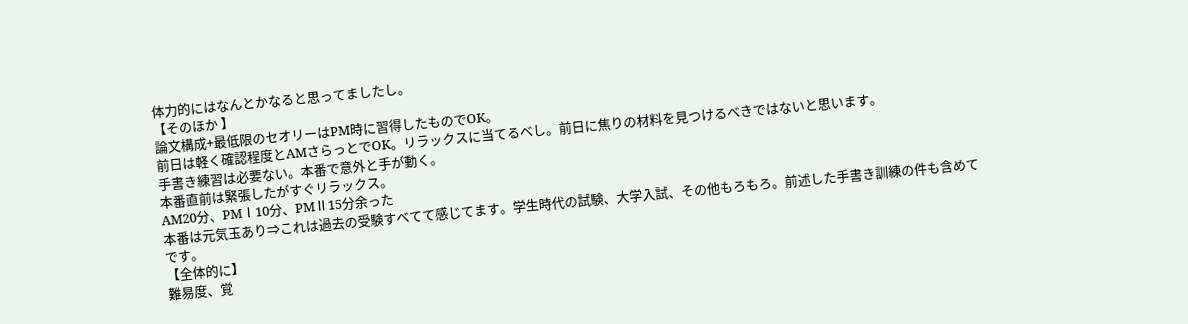体力的にはなんとかなると思ってましたし。
【そのほか 】
論文構成+最低限のセオリーはPM時に習得したものでOK。
前日は軽く確認程度とAMさらっとでOK。リラックスに当てるべし。前日に焦りの材料を見つけるべきではないと思います。
手書き練習は必要ない。本番で意外と手が動く。
本番直前は緊張したがすぐリラックス。
AM20分、PMⅠ10分、PMⅡ15分余った
本番は元気玉あり⇒これは過去の受験すべてて感じてます。学生時代の試験、大学入試、その他もろもろ。前述した手書き訓練の件も含めてです。
【全体的に】
難易度、覚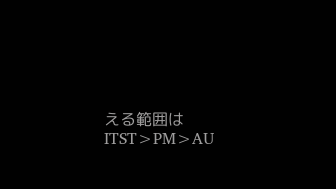える範囲は ITST>PM>AU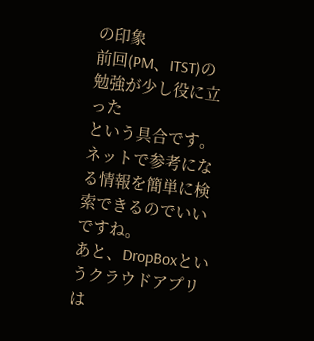の印象
前回(PM、ITST)の勉強が少し役に立った
という具合です。
ネットで参考になる情報を簡単に検索できるのでいいですね。
あと、DropBoxというクラウドアプリは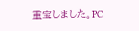重宝しました。PC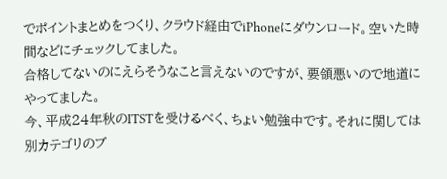でポイントまとめをつくり、クラウド経由でiPhoneにダウンロード。空いた時間などにチェックしてました。
合格してないのにえらそうなこと言えないのですが、要領悪いので地道にやってました。
今、平成24年秋のITSTを受けるべく、ちょい勉強中です。それに関しては別カテゴリのブ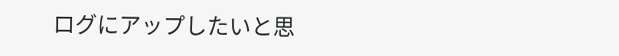ログにアップしたいと思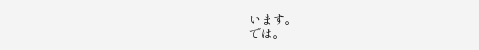います。
では。